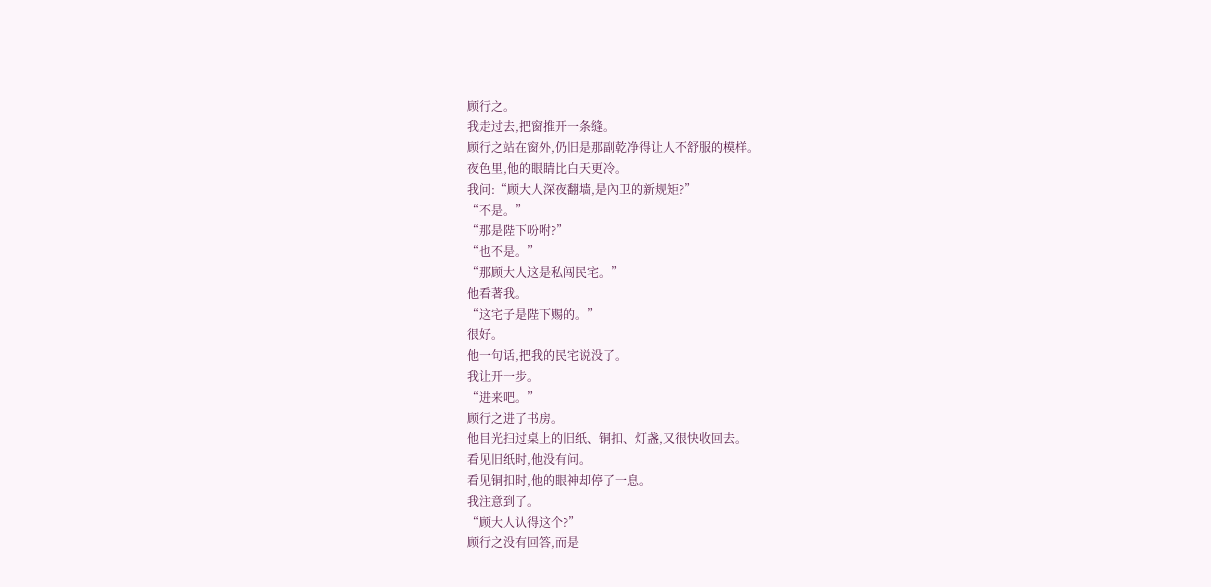顾行之。
我走过去,把窗推开一条缝。
顾行之站在窗外,仍旧是那副乾净得让人不舒服的模样。
夜色里,他的眼睛比白天更冷。
我问:“顾大人深夜翻墙,是內卫的新规矩?”
“不是。”
“那是陛下吩咐?”
“也不是。”
“那顾大人这是私闯民宅。”
他看著我。
“这宅子是陛下赐的。”
很好。
他一句话,把我的民宅说没了。
我让开一步。
“进来吧。”
顾行之进了书房。
他目光扫过桌上的旧纸、铜扣、灯盏,又很快收回去。
看见旧纸时,他没有问。
看见铜扣时,他的眼神却停了一息。
我注意到了。
“顾大人认得这个?”
顾行之没有回答,而是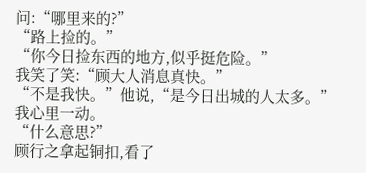问:“哪里来的?”
“路上捡的。”
“你今日捡东西的地方,似乎挺危险。”
我笑了笑:“顾大人消息真快。”
“不是我快。”他说,“是今日出城的人太多。”
我心里一动。
“什么意思?”
顾行之拿起铜扣,看了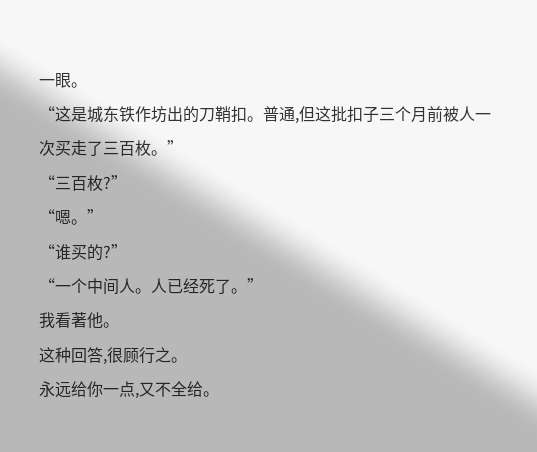一眼。
“这是城东铁作坊出的刀鞘扣。普通,但这批扣子三个月前被人一次买走了三百枚。”
“三百枚?”
“嗯。”
“谁买的?”
“一个中间人。人已经死了。”
我看著他。
这种回答,很顾行之。
永远给你一点,又不全给。